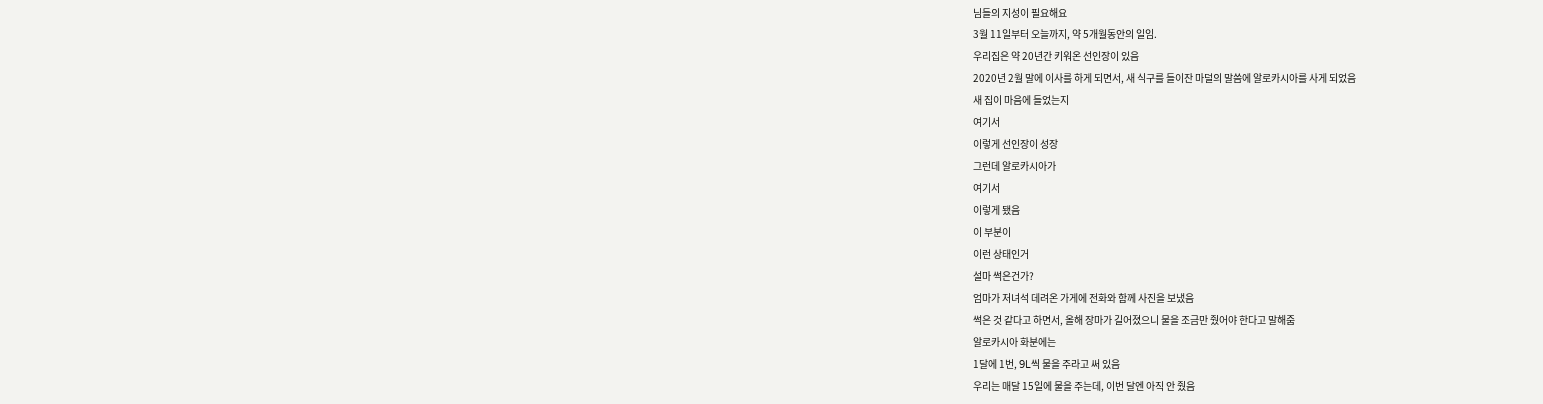님들의 지성이 필요해요
3월 11일부터 오늘까지, 약 5개월동안의 일임.
우리집은 약 20년간 키워온 선인장이 있음
2020년 2월 말에 이사를 하게 되면서, 새 식구를 들이잔 마덜의 말씀에 알로카시아를 사게 되었음
새 집이 마음에 들었는지
여기서
이렇게 선인장이 성장
그런데 알로카시아가
여기서
이렇게 됐음
이 부분이
이런 상태인거
설마 썩은건가?
엄마가 저녀석 데려온 가게에 전화와 함께 사진을 보냈음
썩은 것 같다고 하면서, 올해 장마가 길어졌으니 물을 조금만 줬어야 한다고 말해줌
알로카시아 화분에는
1달에 1번, 9L씩 물을 주라고 써 있음
우리는 매달 15일에 물을 주는데, 이번 달엔 아직 안 줬음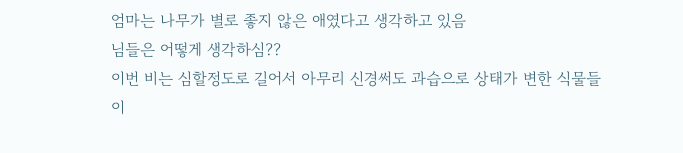엄마는 나무가 별로 좋지 않은 애였다고 생각하고 있음
님들은 어떻게 생각하심??
이번 비는 심할정도로 길어서 아무리 신경써도 과습으로 상태가 변한 식물들이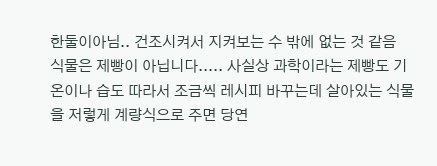한둘이아님.. 건조시켜서 지켜보는 수 밖에 없는 것 같음
식물은 제빵이 아닙니다..... 사실상 과학이라는 제빵도 기온이나 습도 따라서 조금씩 레시피 바꾸는데 살아있는 식물을 저렇게 계량식으로 주면 당연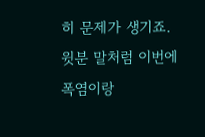히 문제가 생기죠. 윗분 말처럼 이번에 폭염이랑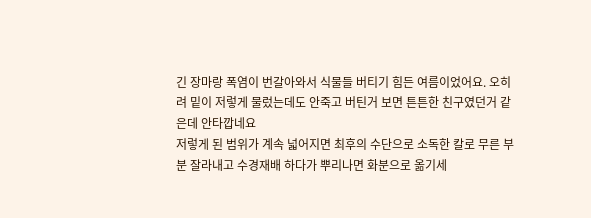긴 장마랑 폭염이 번갈아와서 식물들 버티기 힘든 여름이었어요. 오히려 밑이 저렇게 물렀는데도 안죽고 버틴거 보면 튼튼한 친구였던거 같은데 안타깝네요
저렇게 된 범위가 계속 넓어지면 최후의 수단으로 소독한 칼로 무른 부분 잘라내고 수경재배 하다가 뿌리나면 화분으로 옮기세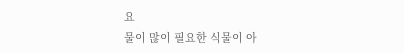요
물이 많이 필요한 식물이 아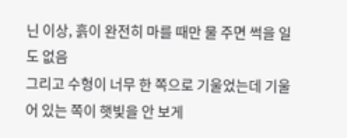닌 이상, 흙이 완전히 마를 때만 물 주면 썩을 일도 없음
그리고 수형이 너무 한 쪽으로 기울었는데 기울어 있는 쪽이 햇빛을 안 보게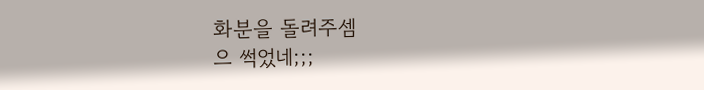화분을 돌려주셈
으 썩었네;;;